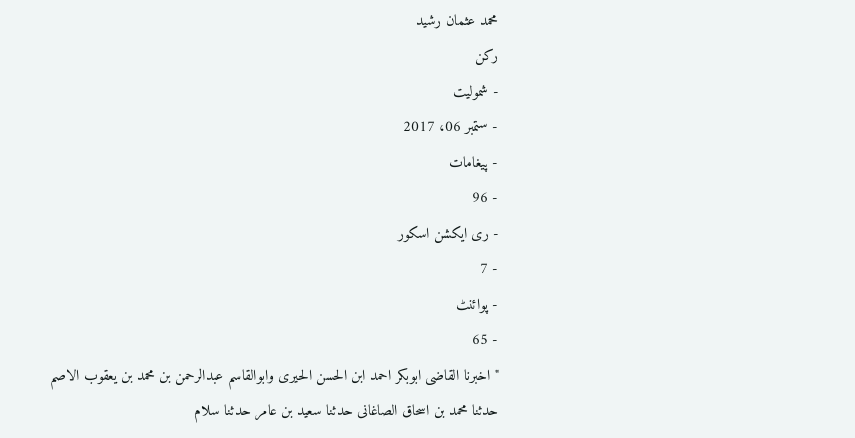محمد عثمان رشید
رکن
- شمولیت
- ستمبر 06، 2017
- پیغامات
- 96
- ری ایکشن اسکور
- 7
- پوائنٹ
- 65
"اخبرنا القاضی ابوبکر احمد ابن الحسن الحیری وابوالقاسم عبدالرحمن بن محمد بن یعقوب الاصم حدثنا محمد بن اسحاق الصاغانی حدثنا سعید بن عامر حدثنا سلام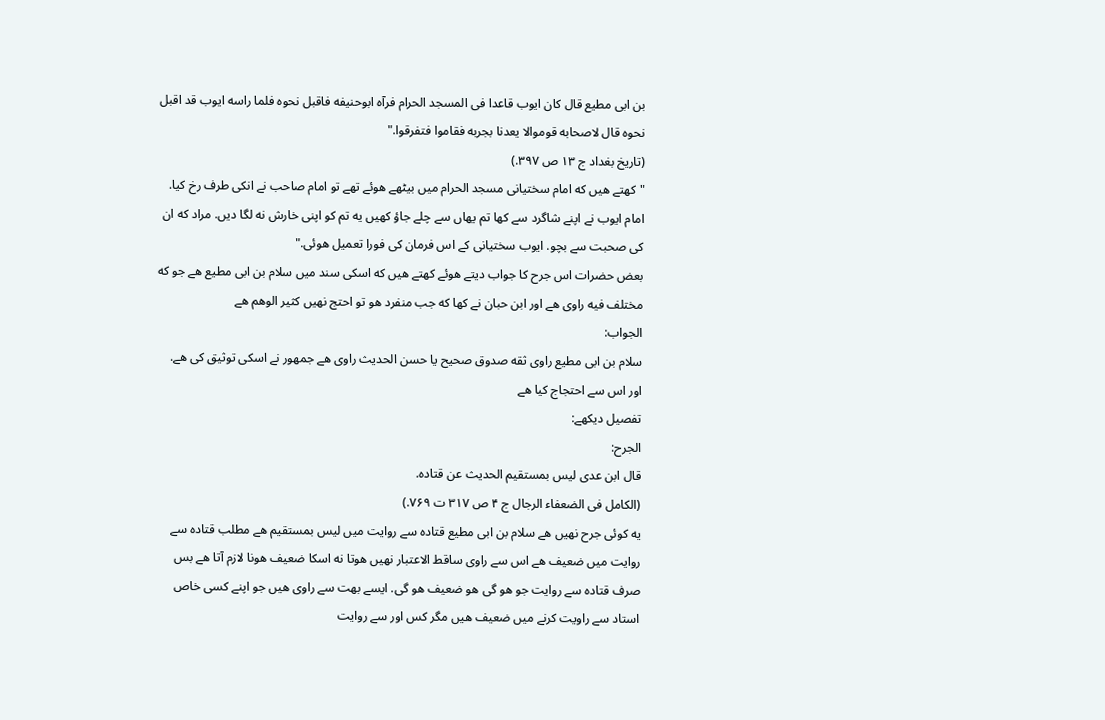بن ابی مطیع قال کان ایوب قاعدا فی المسجد الحرام فرآه ابوحنیفه فاقبل نحوه فلما راسه ایوب قد اقبل نحوه قال لاصحابه قوموالا یعدنا بجربه فقاموا فتفرقوا."
(تاریخ بغداد ج ۱۳ ص ۳۹۷.)
"کهتے هیں که امام سختیانی مسجد الحرام میں بیٹهے هوئے تهے تو امام صاحب نے انکی طرف رخ کیا. امام ایوب نے اپنے شاگرد سے کها تم یهاں سے چلے جاؤ کهیں یه تم کو اپنی خارش نه لگا دیں. مراد که ان کی صحبت سے بچو. ایوب سختیانی کے اس فرمان کی فورا تعمیل هوئی."
بعض حضرات اس جرح کا جواب دیتے هوئے کهتے هیں که اسکی سند میں سلام بن ابی مطیع هے جو که مختلف فیه راوی هے اور ابن حبان نے کها که جب منفرد هو تو احتج نهیں کثیر الوهم هے
الجواب:
سلام بن ابی مطیع راوی ثقه صدوق صحیح یا حسن الحدیث راوی هے جمهور نے اسکی توثیق کی هے. اور اس سے احتجاج کیا هے
تفصیل دیکهے:
الجرح:
قال ابن عدی لیس بمستقیم الحدیث عن قتاده.
(الکامل فی الضعفاء الرجال ج ۴ ص ۳۱۷ ت ۷۶۹.)
یه کوئی جرح نهیں هے سلام بن ابی مطیع قتاده سے روایت میں لیس بمستقیم هے مطلب قتاده سے روایت میں ضعیف هے اس سے راوی ساقط الاعتبار نهیں هوتا نه اسکا ضعیف هونا لازم آتا هے بس صرف قتاده سے روایت جو هو گی هو ضعیف هو گی. ایسے بهت سے راوی هیں جو اپنے کسی خاص استاد سے راویت کرنے میں ضعیف هیں مگر کس اور سے روایت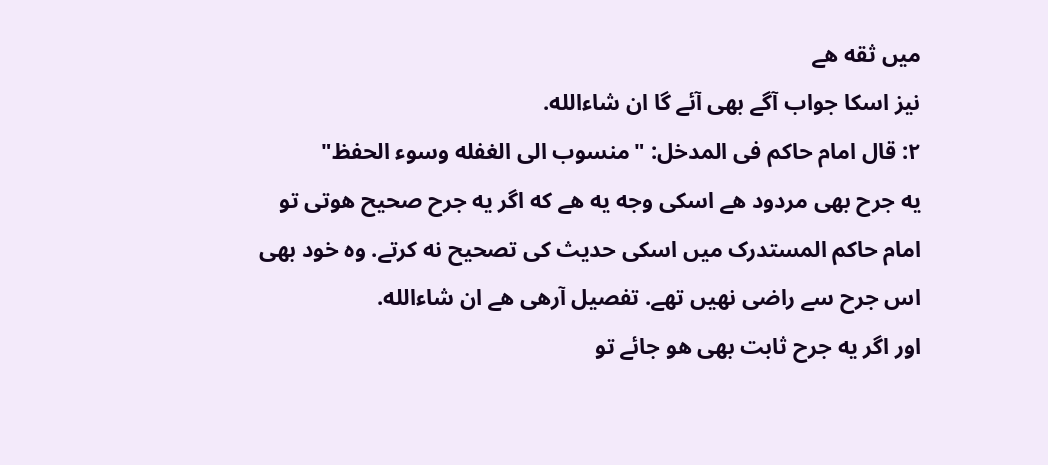میں ثقه هے
نیز اسکا جواب آگے بهی آئے گا ان شاءالله.
۲: قال امام حاکم فی المدخل: "منسوب الی الغفله وسوء الحفظ"
یه جرح بهی مردود هے اسکی وجه یه هے که اگر یه جرح صحیح هوتی تو امام حاکم المستدرک میں اسکی حدیث کی تصحیح نه کرتے. وه خود بهی اس جرح سے راضی نهیں تهے. تفصیل آرهی هے ان شاءالله.
اور اگر یه جرح ثابت بهی هو جائے تو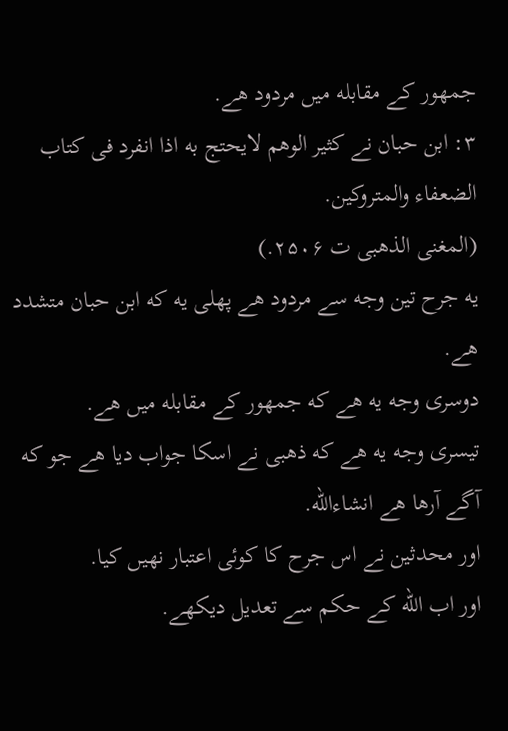جمهور کے مقابله میں مردود هے.
۳: ابن حبان نے کثیر الوهم لایحتج به اذا انفرد فی کتاب الضعفاء والمتروکین.
(المغنی الذهبی ت ۲۵۰۶.)
یه جرح تین وجه سے مردود هے پهلی یه که ابن حبان متشدد هے.
دوسری وجه یه هے که جمهور کے مقابله میں هے.
تیسری وجه یه هے که ذهبی نے اسکا جواب دیا هے جو که آگے آرها هے انشاءالله.
اور محدثین نے اس جرح کا کوئی اعتبار نهیں کیا.
اور اب الله کے حکم سے تعدیل دیکهے.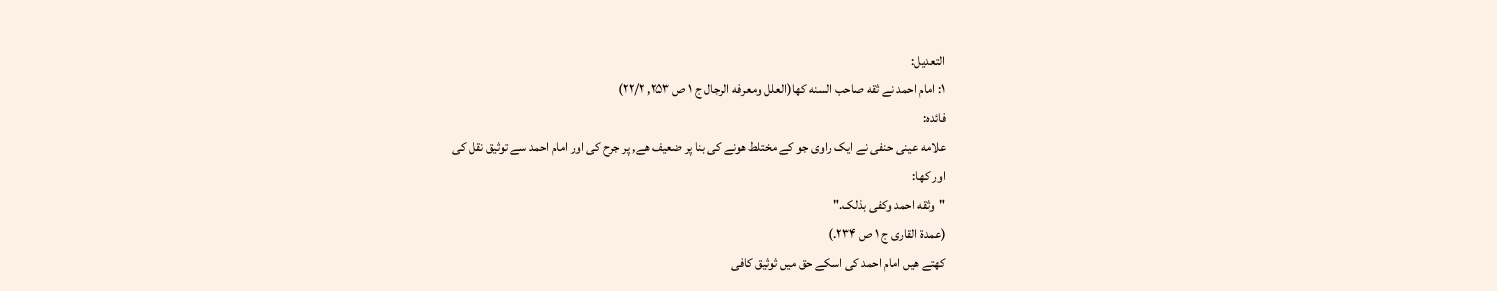التعدیل:
۱: امام احمد نے ثقه صاحب السنه کها(العلل ومعرفه الرجال ج ۱ ص ۲۵۳, ۲۲/۲)
فائده:
علامه عینی حنفی نے ایک راوی جو کے مختلط هونے کی بنا پر ضعیف هے, پر جرح کی اور امام احمد سے توثیق نقل کی
اور کها:
"وثقه احمد وکفی بذلک."
(عمدۃ القاری ج ۱ ص ۲۳۴.)
کهتے هیں امام احمد کی اسکے حق میں ثوثیق کافی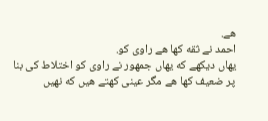هے.
احمد نے ثقه کها هے راوی کو.
یهاں دیکهے که یهاں جمهور نے راوی کو اختلاط کی بنا پر ضعیف کها هے مگر عینی کهتے هیں که نهیں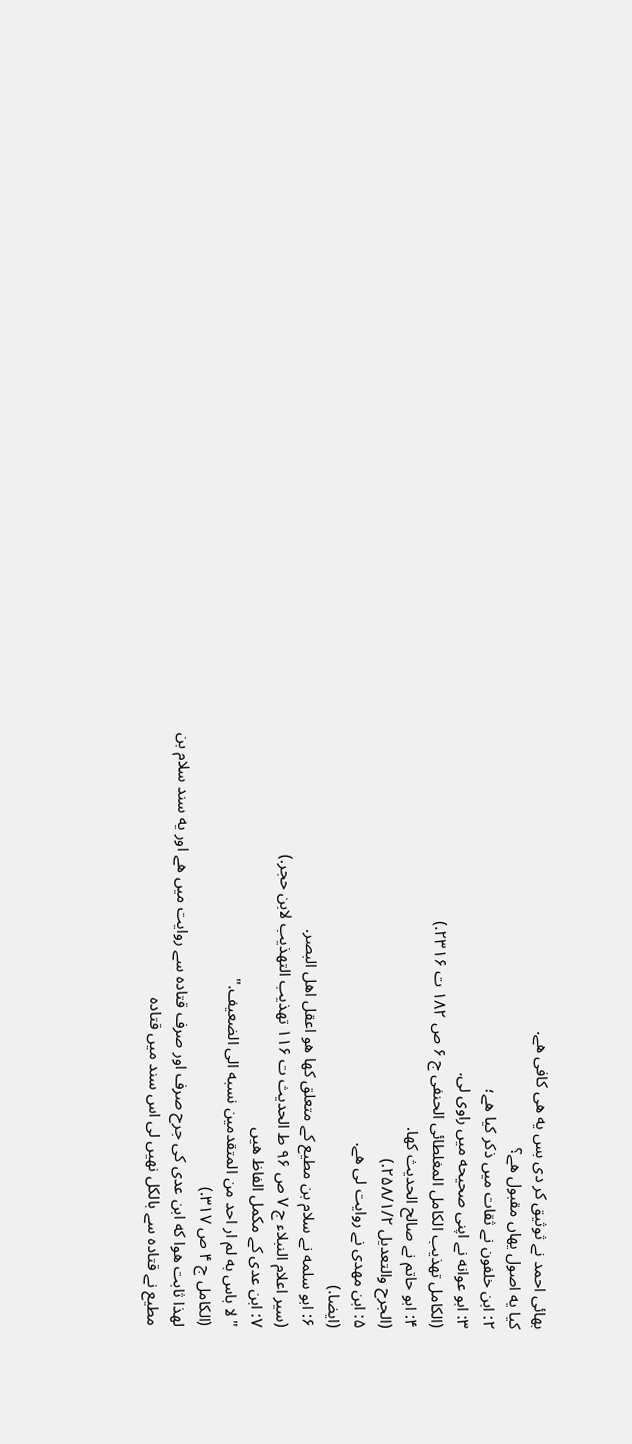بهائی احمد نے ثوثیق کر دی بس یه هی کافی هے.
کیا یه اصول یهاں مقبول هے؟
۲: ابن خلفون نے ثقات میں ذکر کیا هے؛
۳: ابو عوانه نے اپنی صحیحه میں راوی لی.
(الکامل تهذیب الکامل المغلطائی الحنفی ج ۶ ص ۱۸۲ ت ۲۳۱۶.)
۴: ابو حاتم نے صالح الحدیث کها.
(الجرح والتعدیل ۲۵۸/۱/۲.)
۵: ابن مهدی نے روایت لی هے.
(ایضا.)
۶: ابو سلمه نے سلام بن مطیع کے متعلق کها هو اعقل اهل البصر.
(سیر اعلام النبلاء ج ۷ ص ۹۶ ط الحدیث ت ۱۱۶ تهذیب التهذیب لابن حجر.)
۷: ابن عدی کے مکمل الفاظ هیں
"لا باس به لم ار احد من المتقدمین نسبه الی الضعیف."
(الکامل ج ۴ ص ۳۱۷.)
لهذا ثابت هوا که ابن عدی کی جرح صرف اور صرف قتاده سے روایت میں هے اور یه سند سلام بن مطیع نے قتاده سے بالکل نهیں لی اس سند میں قتاده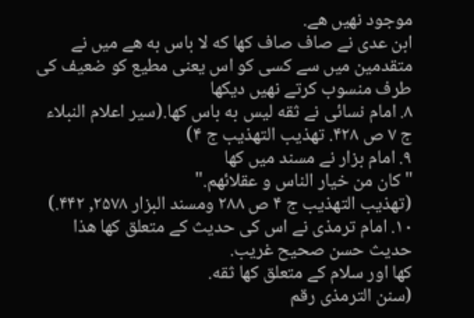موجود نهیں هے.
ابن عدی نے صاف صاف کها که لا باس به هے میں نے متقدمین میں سے کسی کو اس یعنی مطیع کو ضعیف کی طرف منسوب کرتے نهیں دیکها
۸. امام نسائی نے ثقه لیس به باس کها.(سیر اعلام النبلاء ج ۷ ص ۴۲۸. تهذیب التهذیب ج ۴)
۹. امام بزار نے مسند میں کها
"کان من خیار الناس و عقلائهم."
(تهذیب التهذیب ج ۴ ص ۲۸۸ ومسند البزار ۲۵۷۸, ۴۴۲.)
۱۰. امام ترمذی نے اس کی حدیث کے متعلق کها هذا حدیث حسن صحیح غریب.
کها اور سلام کے متعلق کها ثقه.
(سنن الترمذی رقم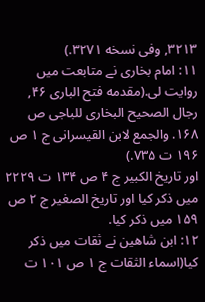۳۲۱۳, وفی نسخه ۳۲۷۱.)
۱۱: امام بخاری نے متابعت میں روایت لی.(مقدمه فتح الباری ۴۶, رجال الصحیح البخاری للباجی ص ۱۶۸. والجمع لابن القیسرانی ج ۱ ص ۱۹۶ ت ۷۳۵.)
اور تاریخ الکبیر ج ۴ ص ۱۳۴ ت ۲۲۲۹ میں ذکر کیا اور تاریخ الصغیر ج ۲ ص ۱۵۹ میں ذکر کیا.
۱۲: ابن شاهین نے ثقات میں ذکر کیا(اسماء الثقات ج ۱ ص ۱۰۱ ت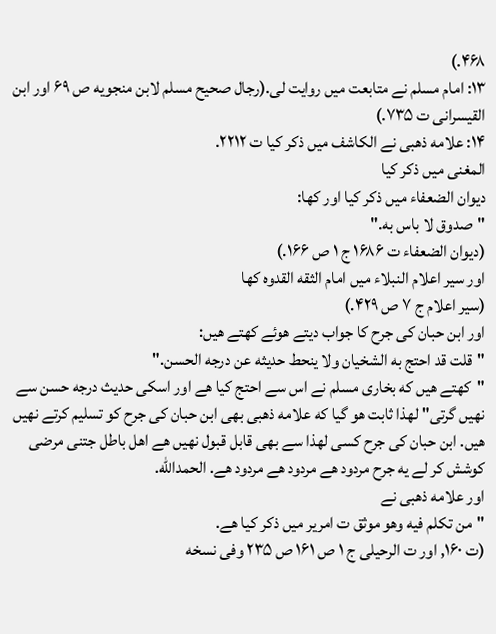۴۶۸.)
۱۳: امام مسلم نے متابعت میں روایت لی.(رجال صحیح مسلم لابن منجویه ص ۶۹ اور ابن القیسرانی ت ۷۳۵.)
۱۴: علامه ذهبی نے الکاشف میں ذکر کیا ت ۲۲۱۲.
المغنی میں ذکر کیا
دیوان الضعفاء میں ذکر کیا اور کها:
"صدوق لا باس به."
(دیوان الضعفاء ت ۱۶۸۶ ج ۱ ص ۱۶۶.)
اور سیر اعلام النبلاء میں امام الثقه القدوه کها
(سیر اعلام ج ۷ ص ۴۲۹.)
اور ابن حبان کی جرح کا جواب دیتے هوئے کهتے هیں:
"قلت قد احتج به الشخیان ولا ینحط حدیثه عن درجه الحسن."
"کهتے هیں که بخاری مسلم نے اس سے احتج کیا هے اور اسکی حدیث درجه حسن سے نهیں گرتی" لهذا ثابت هو گیا که علامه ذهبی بهی ابن حبان کی جرح کو تسلیم کرتے نهیں هیں. ابن حبان کی جرح کسی لهذا سے بهی قابل قبول نهیں هے اهل باطل جتنی مرضی کوشش کر لے یه جرح مردود هے مردود هے مردود هے. الحمدالله.
اور علامه ذهبی نے
"من تکلم فیه وهو موثق ت امریر میں ذکر کیا هے.
(ت ۱۶۰, اور ت الرحیلی ج ۱ ص ۱۶۱ ص ۲۳۵ وفی نسخه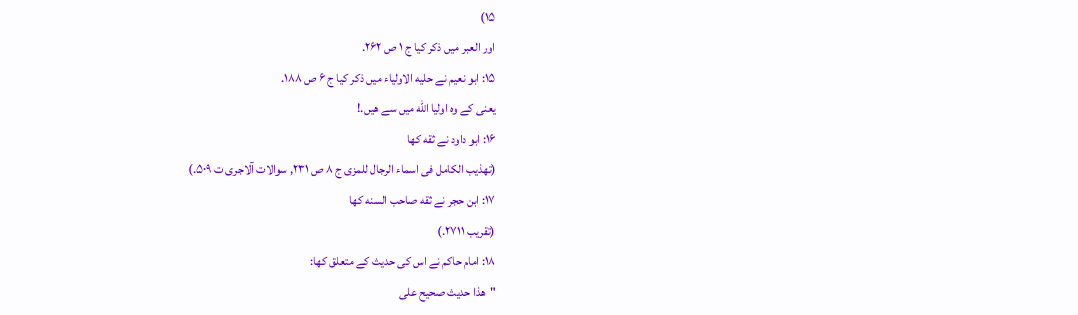۱۵)
اور العبر میں ذکر کیا ج ۱ ص ۲۶۲.
۱۵: ابو نعیم نے حلیه الاولیاء میں ذکر کیا ج ۶ ص ۱۸۸.
یعنی کے وه اولیا الله میں سے هیں.!
۱۶: ابو داود نے ثقه کها
(تهذیب الکامل فی اسماء الرجال للمزی ج ۸ ص ۲۳۱, سوالات آلاجری ت ۵۰۹.)
۱۷: ابن حجر نے ثقه صاحب السنه کها
(تقریب ۲۷۱۱.)
۱۸: امام حاکم نے اس کی حدیث کے متعلق کها:
"هذا حدیث صحیح علی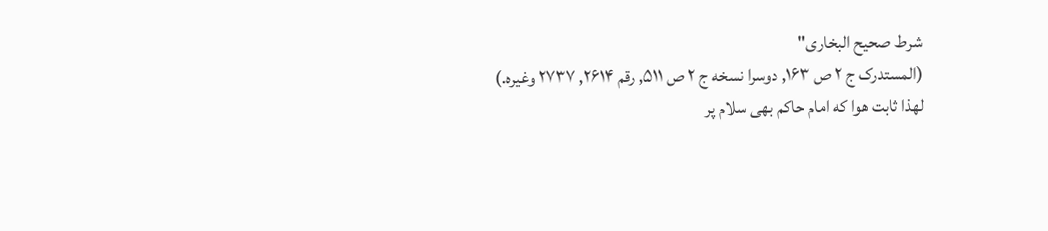شرط صحیح البخاری"
(المستدرک ج ۲ ص ۱۶۳, دوسرا نسخه ج ۲ ص ۵۱۱, رقم ۲۶۱۴, ۲۷۳۷ وغیره.)
لهذا ثابت هوا که امام حاکم بهی سلام پر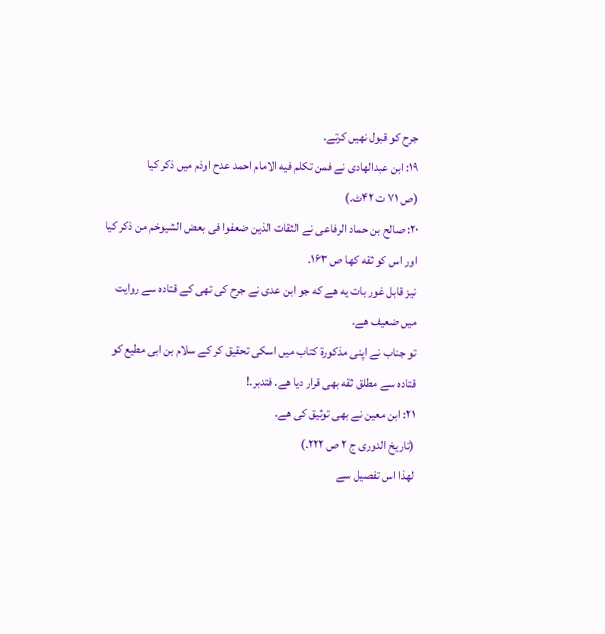جرح کو قبول نهیں کرتے.
۱۹: ابن عبدالهادی نے فمن تکلم فیه الامام احمد عدح اوذم میں ذکر کیا
(ص ۷۱ ت ۴۲ٹ.)
۲۰: صالح بن حماد الرفاعی نے الثقات الذین ضعفوا فی بعض الشیوخم من ذکر کیا اور اس کو ثقه کها ص ۱۶۳.
نیز قابل غور بات یه هے که جو ابن عدی نے جرح کی تهی کے قتاده سے روایت میں ضعیف هے.
تو جناب نے اپنی مذکورۃ کتاب میں اسکی تحقیق کر کے سلام بن ابی مطیع کو قتاده سے مطلق ثقه بهی قرار دیا هے. فتدبر.!
۲۱: ابن معین نے بهی توثیق کی هے.
(تاریخ الدوری ج ۲ ص ۲۲۲.)
لهذا اس تفصیل سے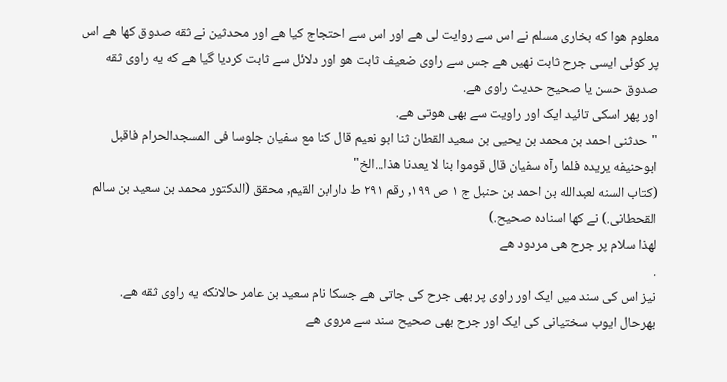معلوم هوا که بخاری مسلم نے اس سے روایت لی هے اور اس سے احتجاج کیا هے اور محدثین نے ثقه صدوق کها هے اس پر کوئی ایسی جرح ثابت نهیں هے جس سے راوی ضعیف ثابت هو اور دلائل سے ثابت کردیا گیا هے که یه راوی ثقه صدوق حسن یا صحیح حدیث راوی هے.
اور پهر اسکی تائید ایک اور راویت سے بهی هوتی هے.
"حدثنی احمد بن محمد بن یحیی بن سعید القطان ثنا ابو نعیم قال کنا مع سفیان جلوسا فی المسجدالحرام فاقبل ابوحنیفه یریده فلما رآه سفیان قال قوموا بنا لا یعدنا هذا...الخ"
(کتاب السنه لعبدالله بن احمد بن حنبل ج ۱ ص ۱۹۹, رقم ۲۹۱ ط دارابن القیم, محقق (الدکتور محمد بن سعید بن سالم القحطانی.) نے کها اسناده صحیح.)
لهذا سلام پر جرح هی مردود هے
.
نیز اس کی سند میں ایک اور راوی پر بهی جرح کی جاتی هے جسکا نام سعید بن عامر حالانکه یه راوی ثقه هے.
بهرحال ایوب سختیانی کی ایک اور جرح بهی صحیح سند سے مروی هے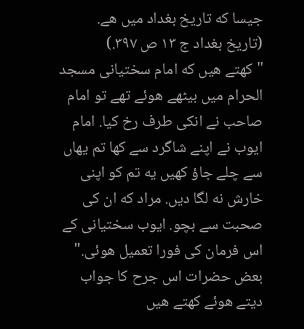جیسا که تاریخ بغداد میں هے.
(تاریخ بغداد ج ۱۳ ص ۳۹۷.)
"کهتے هیں که امام سختیانی مسجد الحرام میں بیٹهے هوئے تهے تو امام صاحب نے انکی طرف رخ کیا. امام ایوب نے اپنے شاگرد سے کها تم یهاں سے چلے جاؤ کهیں یه تم کو اپنی خارش نه لگا دیں. مراد که ان کی صحبت سے بچو. ایوب سختیانی کے اس فرمان کی فورا تعمیل هوئی."
بعض حضرات اس جرح کا جواب دیتے هوئے کهتے هیں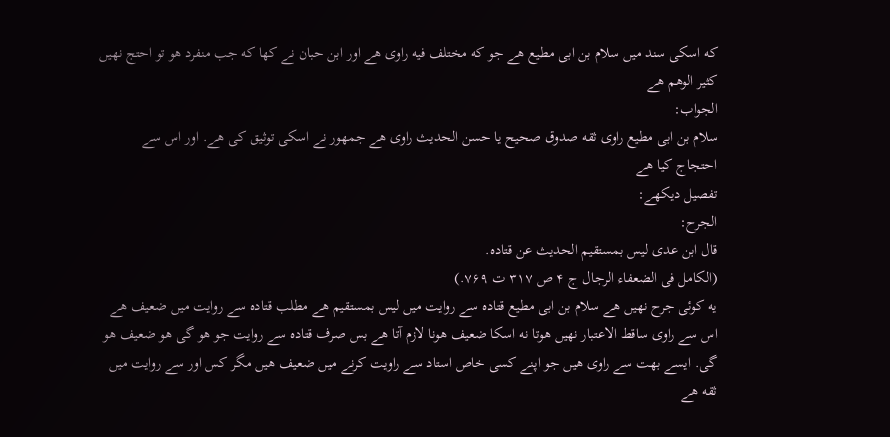که اسکی سند میں سلام بن ابی مطیع هے جو که مختلف فیه راوی هے اور ابن حبان نے کها که جب منفرد هو تو احتج نهیں کثیر الوهم هے
الجواب:
سلام بن ابی مطیع راوی ثقه صدوق صحیح یا حسن الحدیث راوی هے جمهور نے اسکی توثیق کی هے. اور اس سے احتجاج کیا هے
تفصیل دیکهے:
الجرح:
قال ابن عدی لیس بمستقیم الحدیث عن قتاده.
(الکامل فی الضعفاء الرجال ج ۴ ص ۳۱۷ ت ۷۶۹.)
یه کوئی جرح نهیں هے سلام بن ابی مطیع قتاده سے روایت میں لیس بمستقیم هے مطلب قتاده سے روایت میں ضعیف هے اس سے راوی ساقط الاعتبار نهیں هوتا نه اسکا ضعیف هونا لازم آتا هے بس صرف قتاده سے روایت جو هو گی هو ضعیف هو گی. ایسے بهت سے راوی هیں جو اپنے کسی خاص استاد سے راویت کرنے میں ضعیف هیں مگر کس اور سے روایت میں ثقه هے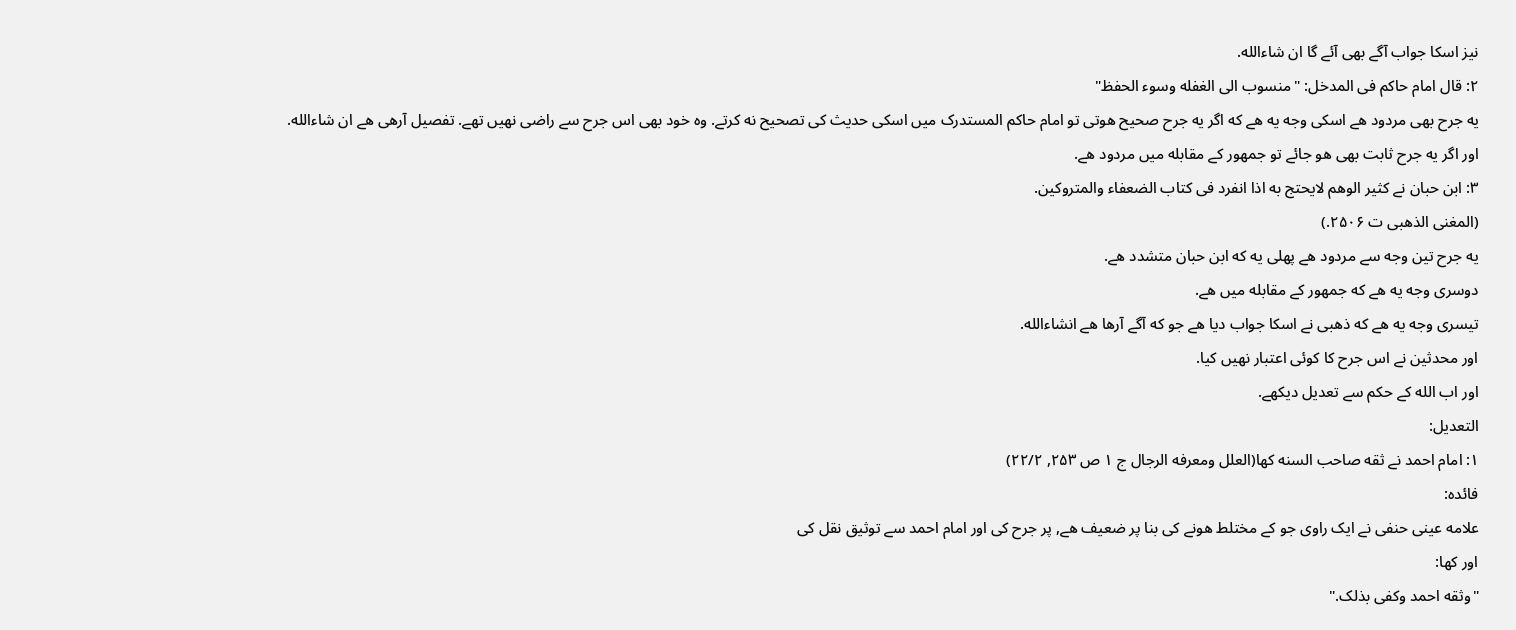نیز اسکا جواب آگے بهی آئے گا ان شاءالله.
۲: قال امام حاکم فی المدخل: "منسوب الی الغفله وسوء الحفظ"
یه جرح بهی مردود هے اسکی وجه یه هے که اگر یه جرح صحیح هوتی تو امام حاکم المستدرک میں اسکی حدیث کی تصحیح نه کرتے. وه خود بهی اس جرح سے راضی نهیں تهے. تفصیل آرهی هے ان شاءالله.
اور اگر یه جرح ثابت بهی هو جائے تو جمهور کے مقابله میں مردود هے.
۳: ابن حبان نے کثیر الوهم لایحتج به اذا انفرد فی کتاب الضعفاء والمتروکین.
(المغنی الذهبی ت ۲۵۰۶.)
یه جرح تین وجه سے مردود هے پهلی یه که ابن حبان متشدد هے.
دوسری وجه یه هے که جمهور کے مقابله میں هے.
تیسری وجه یه هے که ذهبی نے اسکا جواب دیا هے جو که آگے آرها هے انشاءالله.
اور محدثین نے اس جرح کا کوئی اعتبار نهیں کیا.
اور اب الله کے حکم سے تعدیل دیکهے.
التعدیل:
۱: امام احمد نے ثقه صاحب السنه کها(العلل ومعرفه الرجال ج ۱ ص ۲۵۳, ۲۲/۲)
فائده:
علامه عینی حنفی نے ایک راوی جو کے مختلط هونے کی بنا پر ضعیف هے, پر جرح کی اور امام احمد سے توثیق نقل کی
اور کها:
"وثقه احمد وکفی بذلک."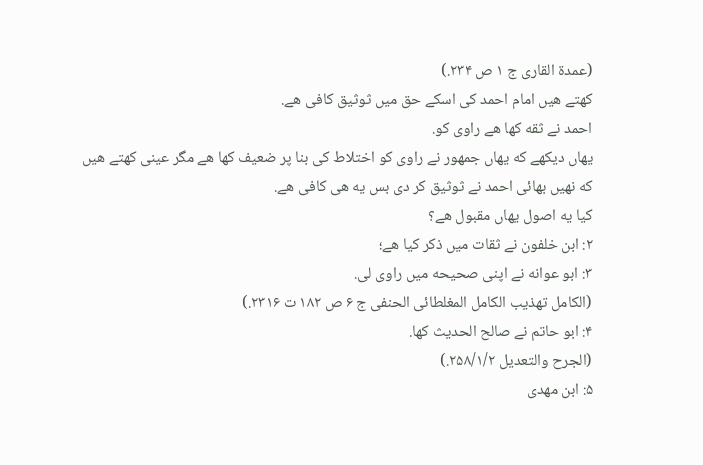(عمدۃ القاری ج ۱ ص ۲۳۴.)
کهتے هیں امام احمد کی اسکے حق میں ثوثیق کافی هے.
احمد نے ثقه کها هے راوی کو.
یهاں دیکهے که یهاں جمهور نے راوی کو اختلاط کی بنا پر ضعیف کها هے مگر عینی کهتے هیں که نهیں بهائی احمد نے ثوثیق کر دی بس یه هی کافی هے.
کیا یه اصول یهاں مقبول هے؟
۲: ابن خلفون نے ثقات میں ذکر کیا هے؛
۳: ابو عوانه نے اپنی صحیحه میں راوی لی.
(الکامل تهذیب الکامل المغلطائی الحنفی ج ۶ ص ۱۸۲ ت ۲۳۱۶.)
۴: ابو حاتم نے صالح الحدیث کها.
(الجرح والتعدیل ۲۵۸/۱/۲.)
۵: ابن مهدی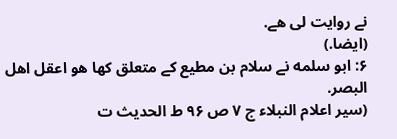نے روایت لی هے.
(ایضا.)
۶: ابو سلمه نے سلام بن مطیع کے متعلق کها هو اعقل اهل البصر.
(سیر اعلام النبلاء ج ۷ ص ۹۶ ط الحدیث ت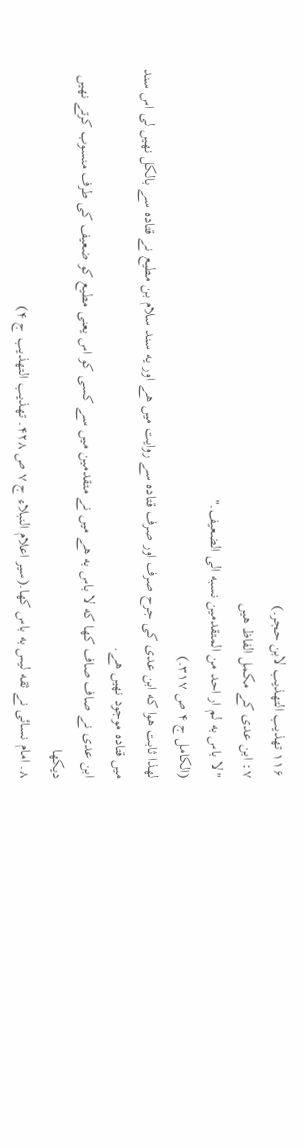۱۱۶ تهذیب التهذیب لابن حجر.)
۷: ابن عدی کے مکمل الفاظ هیں
"لا باس به لم ار احد من المتقدمین نسبه الی الضعیف."
(الکامل ج ۴ ص ۳۱۷.)
لهذا ثابت هوا که ابن عدی کی جرح صرف اور صرف قتاده سے روایت میں هے اور یه سند سلام بن مطیع نے قتاده سے بالکل نهیں لی اس سند میں قتاده موجود نهیں هے.
ابن عدی نے صاف صاف کها که لا باس به هے میں نے متقدمین میں سے کسی کو اس یعنی مطیع کو ضعیف کی طرف منسوب کرتے نهیں دیکها
۸. امام نسائی نے ثقه لیس به باس کها.(سیر اعلام النبلاء ج ۷ ص ۴۲۸. تهذیب التهذیب ج ۴)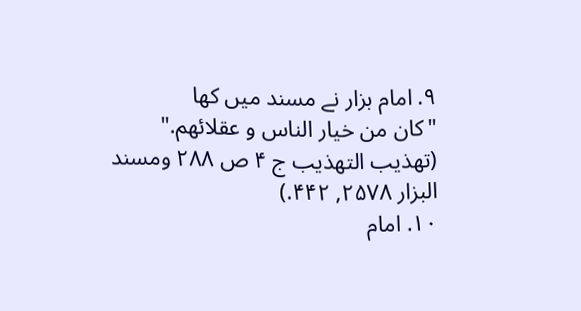۹. امام بزار نے مسند میں کها
"کان من خیار الناس و عقلائهم."
(تهذیب التهذیب ج ۴ ص ۲۸۸ ومسند البزار ۲۵۷۸, ۴۴۲.)
۱۰. امام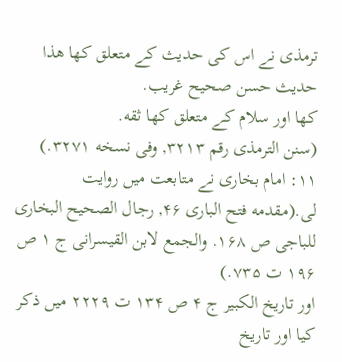ترمذی نے اس کی حدیث کے متعلق کها هذا حدیث حسن صحیح غریب.
کها اور سلام کے متعلق کها ثقه.
(سنن الترمذی رقم ۳۲۱۳, وفی نسخه ۳۲۷۱.)
۱۱: امام بخاری نے متابعت میں روایت لی.(مقدمه فتح الباری ۴۶, رجال الصحیح البخاری للباجی ص ۱۶۸. والجمع لابن القیسرانی ج ۱ ص ۱۹۶ ت ۷۳۵.)
اور تاریخ الکبیر ج ۴ ص ۱۳۴ ت ۲۲۲۹ میں ذکر کیا اور تاریخ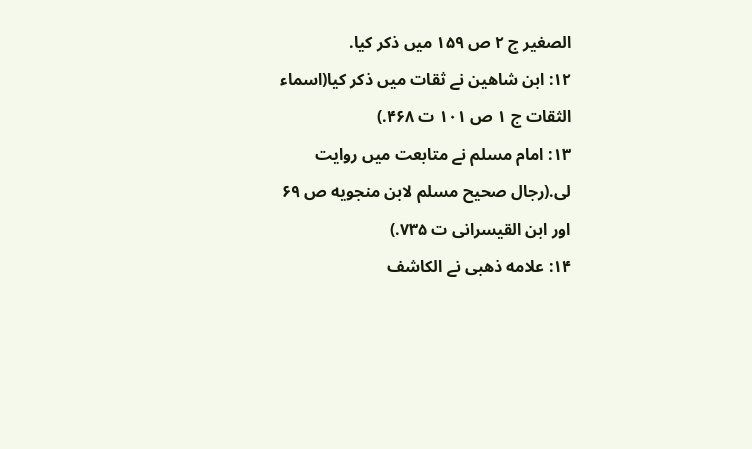الصغیر ج ۲ ص ۱۵۹ میں ذکر کیا.
۱۲: ابن شاهین نے ثقات میں ذکر کیا(اسماء الثقات ج ۱ ص ۱۰۱ ت ۴۶۸.)
۱۳: امام مسلم نے متابعت میں روایت لی.(رجال صحیح مسلم لابن منجویه ص ۶۹ اور ابن القیسرانی ت ۷۳۵.)
۱۴: علامه ذهبی نے الکاشف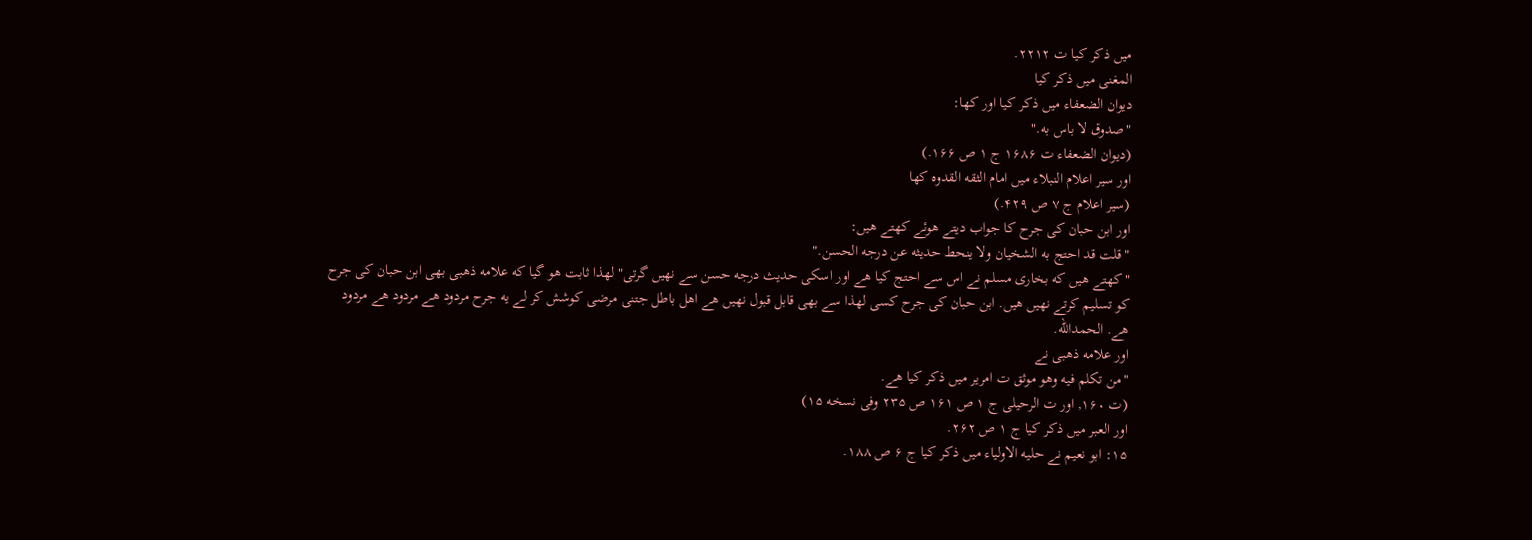میں ذکر کیا ت ۲۲۱۲.
المغنی میں ذکر کیا
دیوان الضعفاء میں ذکر کیا اور کها:
"صدوق لا باس به."
(دیوان الضعفاء ت ۱۶۸۶ ج ۱ ص ۱۶۶.)
اور سیر اعلام النبلاء میں امام الثقه القدوه کها
(سیر اعلام ج ۷ ص ۴۲۹.)
اور ابن حبان کی جرح کا جواب دیتے هوئے کهتے هیں:
"قلت قد احتج به الشخیان ولا ینحط حدیثه عن درجه الحسن."
"کهتے هیں که بخاری مسلم نے اس سے احتج کیا هے اور اسکی حدیث درجه حسن سے نهیں گرتی" لهذا ثابت هو گیا که علامه ذهبی بهی ابن حبان کی جرح کو تسلیم کرتے نهیں هیں. ابن حبان کی جرح کسی لهذا سے بهی قابل قبول نهیں هے اهل باطل جتنی مرضی کوشش کر لے یه جرح مردود هے مردود هے مردود هے. الحمدالله.
اور علامه ذهبی نے
"من تکلم فیه وهو موثق ت امریر میں ذکر کیا هے.
(ت ۱۶۰, اور ت الرحیلی ج ۱ ص ۱۶۱ ص ۲۳۵ وفی نسخه ۱۵)
اور العبر میں ذکر کیا ج ۱ ص ۲۶۲.
۱۵: ابو نعیم نے حلیه الاولیاء میں ذکر کیا ج ۶ ص ۱۸۸.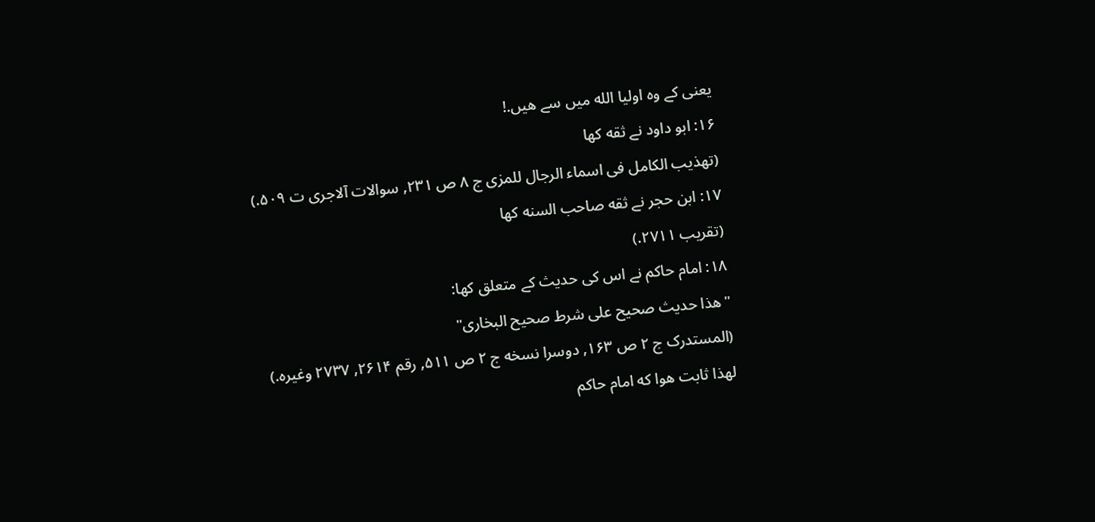یعنی کے وه اولیا الله میں سے هیں.!
۱۶: ابو داود نے ثقه کها
(تهذیب الکامل فی اسماء الرجال للمزی ج ۸ ص ۲۳۱, سوالات آلاجری ت ۵۰۹.)
۱۷: ابن حجر نے ثقه صاحب السنه کها
(تقریب ۲۷۱۱.)
۱۸: امام حاکم نے اس کی حدیث کے متعلق کها:
"هذا حدیث صحیح علی شرط صحیح البخاری"
(المستدرک ج ۲ ص ۱۶۳, دوسرا نسخه ج ۲ ص ۵۱۱, رقم ۲۶۱۴, ۲۷۳۷ وغیره.)
لهذا ثابت هوا که امام حاکم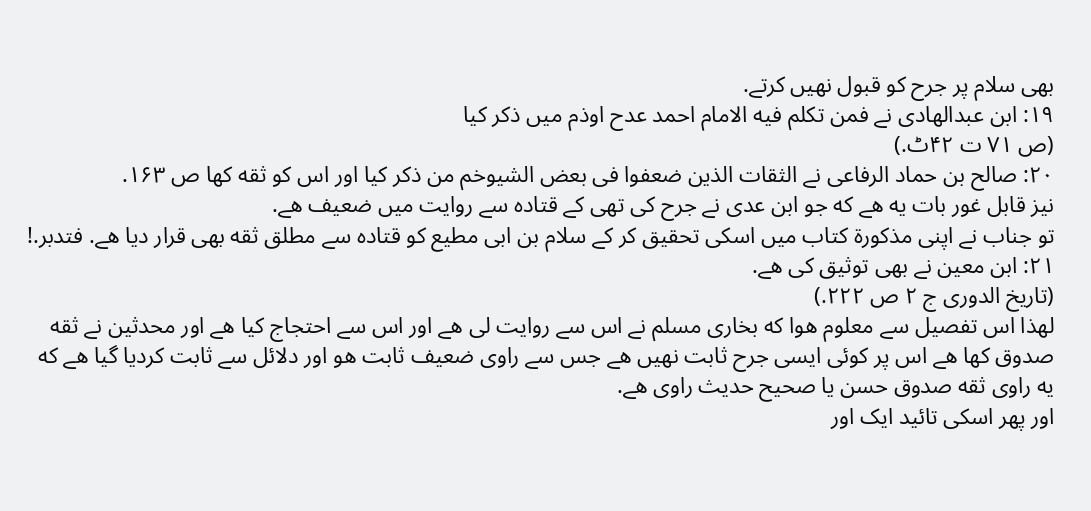بهی سلام پر جرح کو قبول نهیں کرتے.
۱۹: ابن عبدالهادی نے فمن تکلم فیه الامام احمد عدح اوذم میں ذکر کیا
(ص ۷۱ ت ۴۲ٹ.)
۲۰: صالح بن حماد الرفاعی نے الثقات الذین ضعفوا فی بعض الشیوخم من ذکر کیا اور اس کو ثقه کها ص ۱۶۳.
نیز قابل غور بات یه هے که جو ابن عدی نے جرح کی تهی کے قتاده سے روایت میں ضعیف هے.
تو جناب نے اپنی مذکورۃ کتاب میں اسکی تحقیق کر کے سلام بن ابی مطیع کو قتاده سے مطلق ثقه بهی قرار دیا هے. فتدبر.!
۲۱: ابن معین نے بهی توثیق کی هے.
(تاریخ الدوری ج ۲ ص ۲۲۲.)
لهذا اس تفصیل سے معلوم هوا که بخاری مسلم نے اس سے روایت لی هے اور اس سے احتجاج کیا هے اور محدثین نے ثقه صدوق کها هے اس پر کوئی ایسی جرح ثابت نهیں هے جس سے راوی ضعیف ثابت هو اور دلائل سے ثابت کردیا گیا هے که یه راوی ثقه صدوق حسن یا صحیح حدیث راوی هے.
اور پهر اسکی تائید ایک اور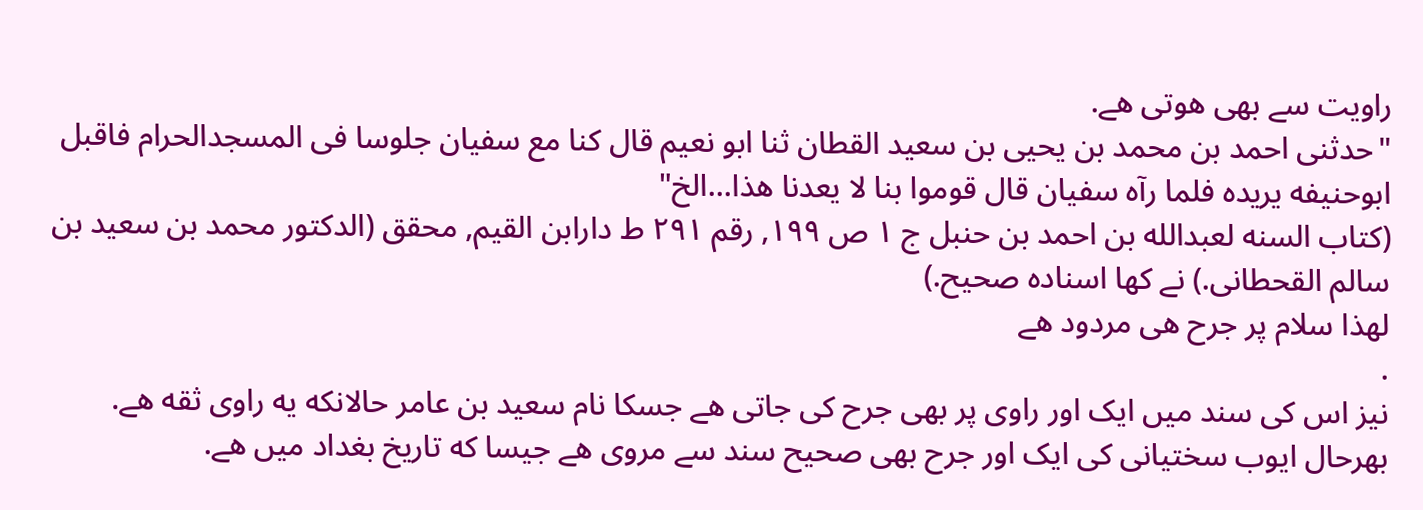راویت سے بهی هوتی هے.
"حدثنی احمد بن محمد بن یحیی بن سعید القطان ثنا ابو نعیم قال کنا مع سفیان جلوسا فی المسجدالحرام فاقبل ابوحنیفه یریده فلما رآه سفیان قال قوموا بنا لا یعدنا هذا...الخ"
(کتاب السنه لعبدالله بن احمد بن حنبل ج ۱ ص ۱۹۹, رقم ۲۹۱ ط دارابن القیم, محقق (الدکتور محمد بن سعید بن سالم القحطانی.) نے کها اسناده صحیح.)
لهذا سلام پر جرح هی مردود هے
.
نیز اس کی سند میں ایک اور راوی پر بهی جرح کی جاتی هے جسکا نام سعید بن عامر حالانکه یه راوی ثقه هے.
بهرحال ایوب سختیانی کی ایک اور جرح بهی صحیح سند سے مروی هے جیسا که تاریخ بغداد میں هے.